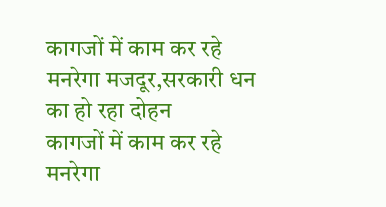कागजों में काम कर रहे मनरेगा मजदूर,सरकारी धन का हो रहा दोहन
कागजों में काम कर रहे मनरेगा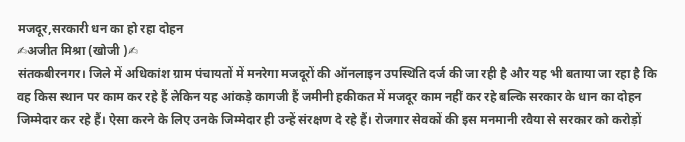मजदूर,सरकारी धन का हो रहा दोहन
✍अजीत मिश्रा (खोजी )✍
संतकबीरनगर। जिले में अधिकांश ग्राम पंचायतों में मनरेगा मजदूरों की ऑनलाइन उपस्थिति दर्ज की जा रही है और यह भी बताया जा रहा है कि वह किस स्थान पर काम कर रहे हैं लेकिन यह आंकड़े कागजी हैं जमीनी हकीकत में मजदूर काम नहीं कर रहे बल्कि सरकार के धान का दोहन जिम्मेदार कर रहे हैं। ऐसा करने के लिए उनके जिम्मेदार ही उन्हें संरक्षण दे रहे हैं। रोजगार सेवकों की इस मनमानी रवैया से सरकार को करोड़ों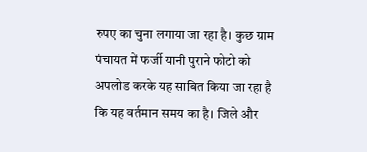रुपए का चुना लगाया जा रहा है। कुछ ग्राम पंचायत में फर्जी यानी पुराने फोटो को अपलोड करके यह साबित किया जा रहा है कि यह वर्तमान समय का है। जिले और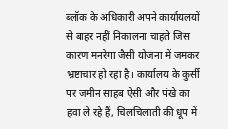ब्लॉक के अधिकारी अपने कार्यायलयों से बाहर नहीं निकालना चाहते जिस कारण मनरेगा जैसी योजना में जमकर भ्रष्टाचार हो रहा है। कार्यालय के कुर्सी पर जमीन साहब ऐसी और पंखे का हवा ले रहे हैं, चिलचिलाती की धूप में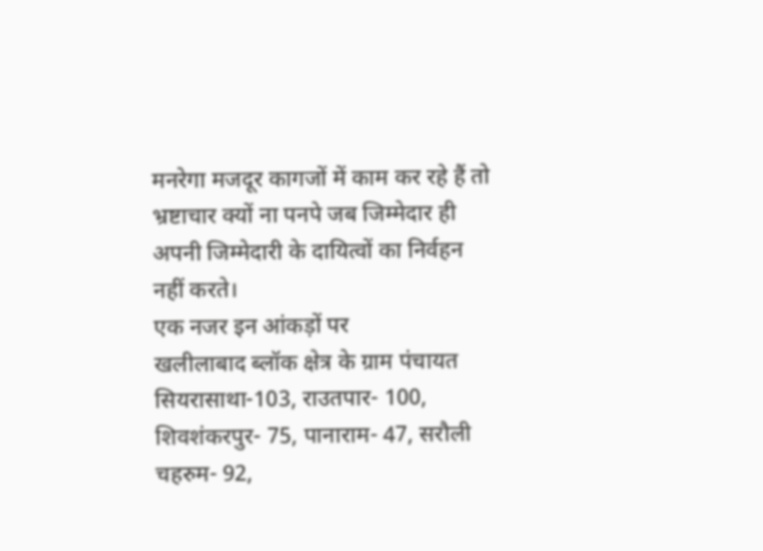मनरेगा मजदूर कागजों में काम कर रहे हैं तो भ्रष्टाचार क्यों ना पनपे जब जिम्मेदार ही अपनी जिम्मेदारी के दायित्वों का निर्वहन नहीं करते।
एक नजर इन आंकड़ों पर
खलीलाबाद ब्लॉक क्षेत्र के ग्राम पंचायत
सियरासाथा-103, राउतपार- 100, शिवशंकरपुर- 75, पानाराम- 47, सरौली चहरुम- 92,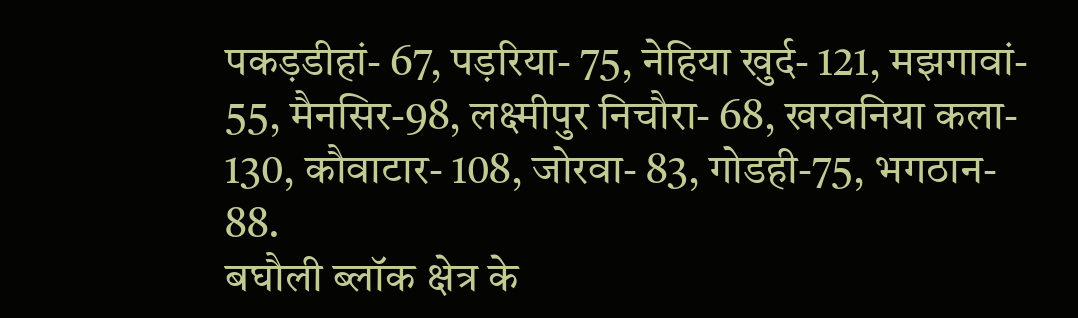पकड़डीहां- 67, पड़रिया- 75, नेहिया खुर्द- 121, मझगावां- 55, मैनसिर-98, लक्ष्मीपुर निचौरा- 68, खरवनिया कला- 130, कौवाटार- 108, जोरवा- 83, गोडही-75, भगठान- 88.
बघौली ब्लॉक क्षेत्र के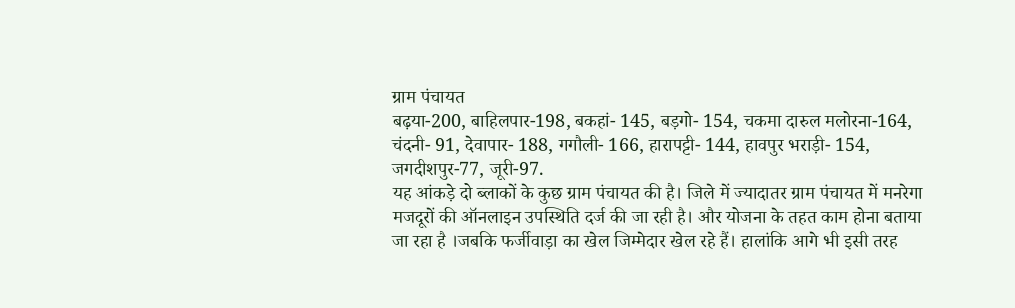ग्राम पंचायत
बढ़या-200, बाहिलपार-198, बकहां- 145, बड़गो- 154, चकमा दारुल मलोरना-164, चंदनी- 91, देवापार- 188, गगौली- 166, हारापट्टी- 144, हावपुर भराड़ी- 154, जगदीशपुर-77, जूरी-97.
यह आंकड़े दो ब्लाकों के कुछ ग्राम पंचायत की है। जिले में ज्यादातर ग्राम पंचायत में मनरेगा मजदूरों की ऑनलाइन उपस्थिति दर्ज की जा रही है। और योजना के तहत काम होना बताया जा रहा है ।जबकि फर्जीवाड़ा का खेल जिम्मेदार खेल रहे हैं। हालांकि आगे भी इसी तरह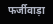फर्जीवाड़ा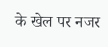के खेल पर नजर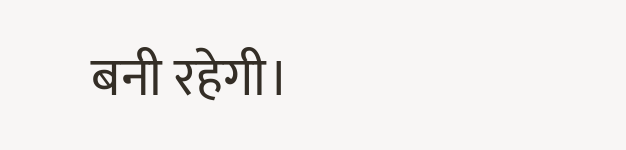बनी रहेगी।